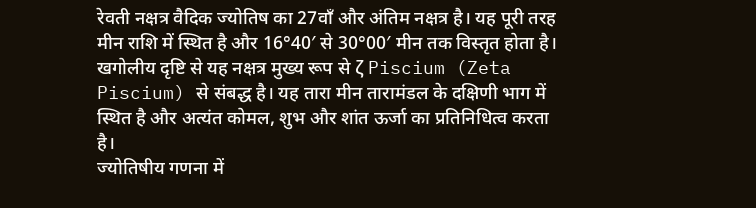रेवती नक्षत्र वैदिक ज्योतिष का 27वाँ और अंतिम नक्षत्र है। यह पूरी तरह मीन राशि में स्थित है और 16°40′ से 30°00′ मीन तक विस्तृत होता है। खगोलीय दृष्टि से यह नक्षत्र मुख्य रूप से ζ Piscium (Zeta Piscium) से संबद्ध है। यह तारा मीन तारामंडल के दक्षिणी भाग में स्थित है और अत्यंत कोमल, शुभ और शांत ऊर्जा का प्रतिनिधित्व करता है।
ज्योतिषीय गणना में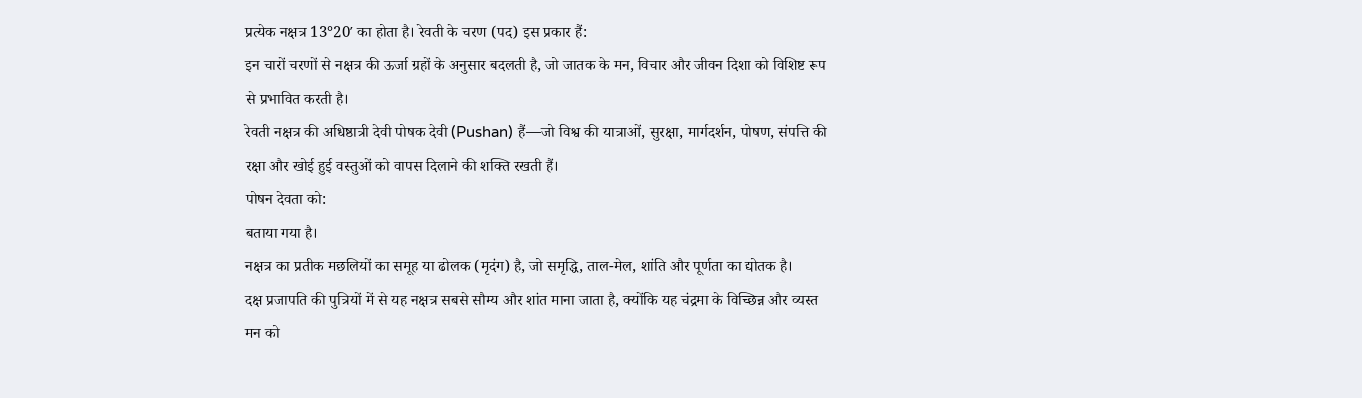प्रत्येक नक्षत्र 13°20′ का होता है। रेवती के चरण (पद) इस प्रकार हैं:
इन चारों चरणों से नक्षत्र की ऊर्जा ग्रहों के अनुसार बदलती है, जो जातक के मन, विचार और जीवन दिशा को विशिष्ट रूप से प्रभावित करती है।
रेवती नक्षत्र की अधिष्ठात्री देवी पोषक देवी (Pushan) हैं—जो विश्व की यात्राओं, सुरक्षा, मार्गदर्शन, पोषण, संपत्ति की रक्षा और खोई हुई वस्तुओं को वापस दिलाने की शक्ति रखती हैं।
पोषन देवता को:
बताया गया है।
नक्षत्र का प्रतीक मछलियों का समूह या ढोलक (मृदंग) है, जो समृद्धि, ताल-मेल, शांति और पूर्णता का द्योतक है।
दक्ष प्रजापति की पुत्रियों में से यह नक्षत्र सबसे सौम्य और शांत माना जाता है, क्योंकि यह चंद्रमा के विच्छिन्न और व्यस्त मन को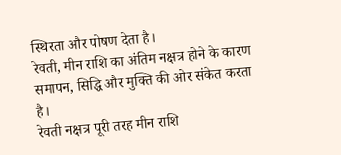स्थिरता और पोषण देता है।
रेवती, मीन राशि का अंतिम नक्षत्र होने के कारण समापन, सिद्धि और मुक्ति की ओर संकेत करता है।
रेवती नक्षत्र पूरी तरह मीन राशि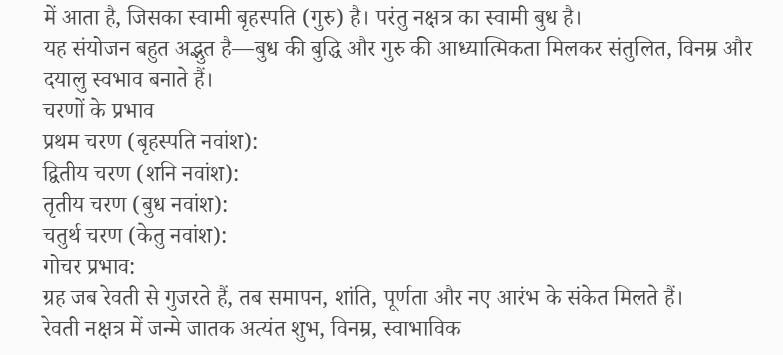में आता है, जिसका स्वामी बृहस्पति (गुरु) है। परंतु नक्षत्र का स्वामी बुध है।
यह संयोजन बहुत अद्भुत है—बुध की बुद्धि और गुरु की आध्यात्मिकता मिलकर संतुलित, विनम्र और दयालु स्वभाव बनाते हैं।
चरणों के प्रभाव
प्रथम चरण (बृहस्पति नवांश):
द्वितीय चरण (शनि नवांश):
तृतीय चरण (बुध नवांश):
चतुर्थ चरण (केतु नवांश):
गोचर प्रभाव:
ग्रह जब रेवती से गुजरते हैं, तब समापन, शांति, पूर्णता और नए आरंभ के संकेत मिलते हैं।
रेवती नक्षत्र में जन्मे जातक अत्यंत शुभ, विनम्र, स्वाभाविक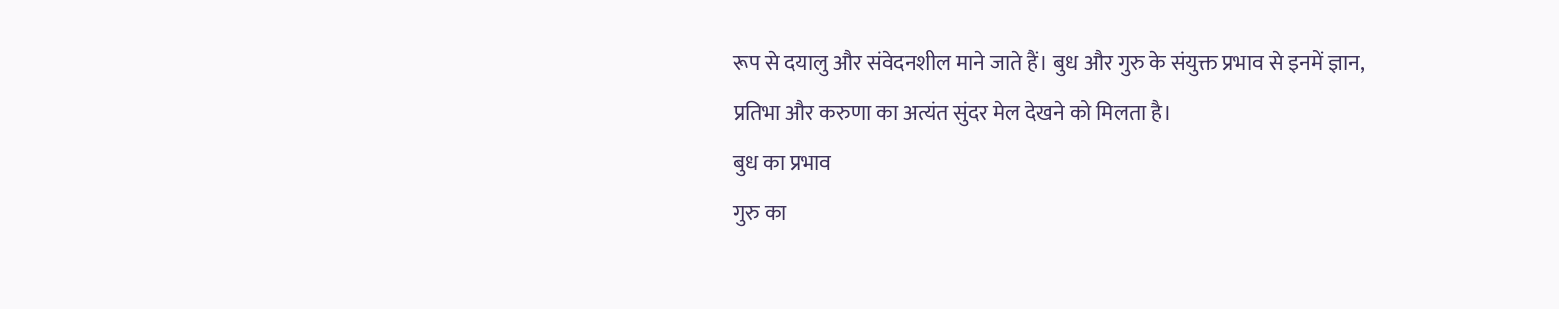रूप से दयालु और संवेदनशील माने जाते हैं। बुध और गुरु के संयुक्त प्रभाव से इनमें ज्ञान, प्रतिभा और करुणा का अत्यंत सुंदर मेल देखने को मिलता है।
बुध का प्रभाव
गुरु का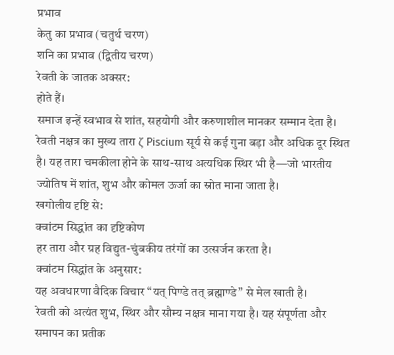प्रभाव
केतु का प्रभाव (चतुर्थ चरण)
शनि का प्रभाव (द्वितीय चरण)
रेवती के जातक अक्सर:
होते हैं।
समाज इन्हें स्वभाव से शांत, सहयोगी और करुणाशील मानकर सम्मान देता है।
रेवती नक्षत्र का मुख्य तारा ζ Piscium सूर्य से कई गुना बड़ा और अधिक दूर स्थित है। यह तारा चमकीला होने के साथ-साथ अत्यधिक स्थिर भी है—जो भारतीय ज्योतिष में शांत, शुभ और कोमल ऊर्जा का स्रोत माना जाता है।
खगोलीय दृष्टि से:
क्वांटम सिद्धांत का दृष्टिकोण
हर तारा और ग्रह विद्युत-चुंबकीय तरंगों का उत्सर्जन करता है।
क्वांटम सिद्धांत के अनुसार:
यह अवधारणा वैदिक विचार “यत् पिण्डे तत् ब्रह्माण्डे” से मेल खाती है।
रेवती को अत्यंत शुभ, स्थिर और सौम्य नक्षत्र माना गया है। यह संपूर्णता और समापन का प्रतीक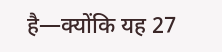है—क्योंकि यह 27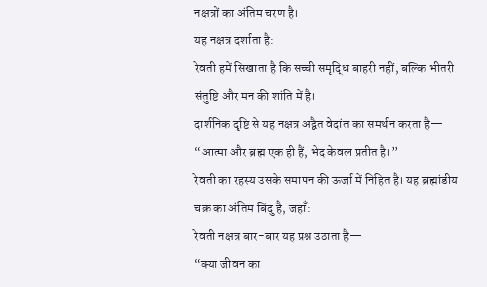नक्षत्रों का अंतिम चरण है।
यह नक्षत्र दर्शाता है:
रेवती हमें सिखाता है कि सच्ची समृद्धि बाहरी नहीं, बल्कि भीतरी संतुष्टि और मन की शांति में है।
दार्शनिक दृष्टि से यह नक्षत्र अद्वैत वेदांत का समर्थन करता है—
“आत्मा और ब्रह्म एक ही हैं, भेद केवल प्रतीत है।”
रेवती का रहस्य उसके समापन की ऊर्जा में निहित है। यह ब्रह्मांडीय चक्र का अंतिम बिंदु है, जहाँ:
रेवती नक्षत्र बार-बार यह प्रश्न उठाता है—
“क्या जीवन का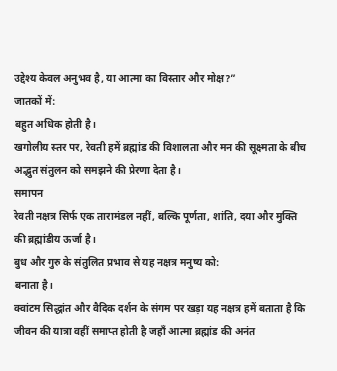उद्देश्य केवल अनुभव है, या आत्मा का विस्तार और मोक्ष?”
जातकों में:
बहुत अधिक होती है।
खगोलीय स्तर पर, रेवती हमें ब्रह्मांड की विशालता और मन की सूक्ष्मता के बीच अद्भुत संतुलन को समझने की प्रेरणा देता है।
समापन
रेवती नक्षत्र सिर्फ एक तारामंडल नहीं, बल्कि पूर्णता, शांति, दया और मुक्ति की ब्रह्मांडीय ऊर्जा है।
बुध और गुरु के संतुलित प्रभाव से यह नक्षत्र मनुष्य को:
बनाता है।
क्वांटम सिद्धांत और वैदिक दर्शन के संगम पर खड़ा यह नक्षत्र हमें बताता है कि जीवन की यात्रा वहीं समाप्त होती है जहाँ आत्मा ब्रह्मांड की अनंत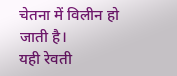चेतना में विलीन हो जाती है।
यही रेवती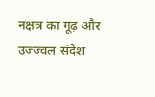नक्षत्र का गूढ़ और उज्ज्वल संदेश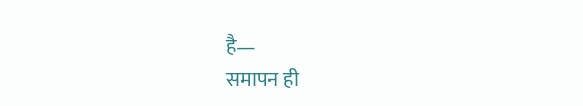है—
समापन ही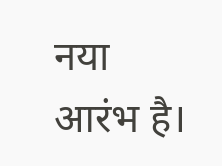नया आरंभ है।